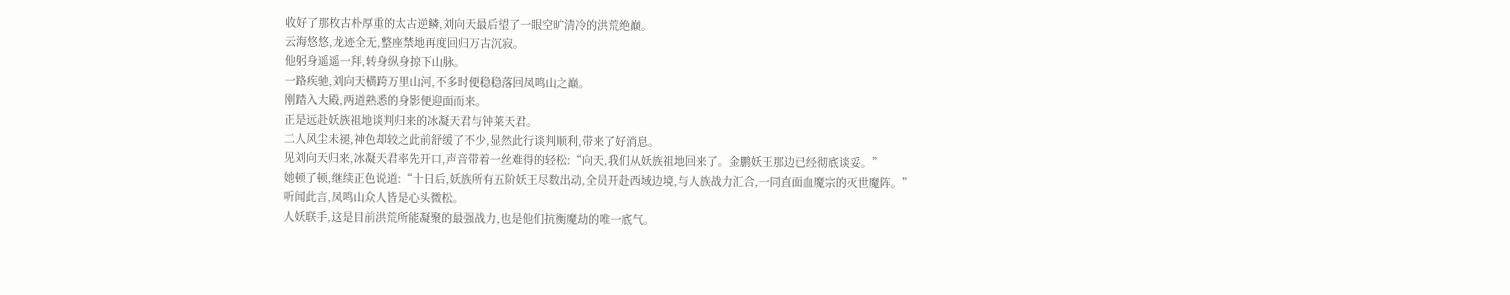收好了那枚古朴厚重的太古逆鳞,刘向天最后望了一眼空旷清冷的洪荒绝巅。
云海悠悠,龙迹全无,整座禁地再度回归万古沉寂。
他躬身遥遥一拜,转身纵身掠下山脉。
一路疾驰,刘向天横跨万里山河,不多时便稳稳落回凤鸣山之巅。
刚踏入大殿,两道熟悉的身影便迎面而来。
正是远赴妖族祖地谈判归来的冰凝天君与钟莱天君。
二人风尘未褪,神色却较之此前舒缓了不少,显然此行谈判顺利,带来了好消息。
见刘向天归来,冰凝天君率先开口,声音带着一丝难得的轻松:“向天,我们从妖族祖地回来了。金鹏妖王那边已经彻底谈妥。”
她顿了顿,继续正色说道:“十日后,妖族所有五阶妖王尽数出动,全员开赴西域边境,与人族战力汇合,一同直面血魔宗的灭世魔阵。”
听闻此言,凤鸣山众人皆是心头微松。
人妖联手,这是目前洪荒所能凝聚的最强战力,也是他们抗衡魔劫的唯一底气。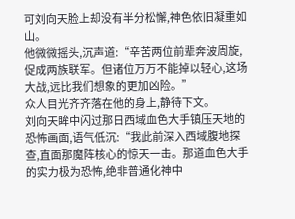可刘向天脸上却没有半分松懈,神色依旧凝重如山。
他微微摇头,沉声道:“辛苦两位前辈奔波周旋,促成两族联军。但诸位万万不能掉以轻心,这场大战,远比我们想象的更加凶险。”
众人目光齐齐落在他的身上,静待下文。
刘向天眸中闪过那日西域血色大手镇压天地的恐怖画面,语气低沉:“我此前深入西域腹地探查,直面那魔阵核心的惊天一击。那道血色大手的实力极为恐怖,绝非普通化神中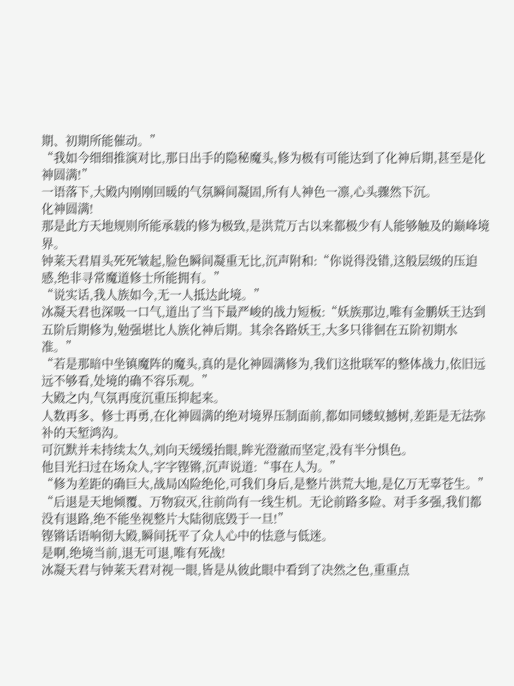期、初期所能催动。”
“我如今细细推演对比,那日出手的隐秘魔头,修为极有可能达到了化神后期,甚至是化神圆满!”
一语落下,大殿内刚刚回暖的气氛瞬间凝固,所有人神色一凛,心头骤然下沉。
化神圆满!
那是此方天地规则所能承载的修为极致,是洪荒万古以来都极少有人能够触及的巅峰境界。
钟莱天君眉头死死皱起,脸色瞬间凝重无比,沉声附和:“你说得没错,这般层级的压迫感,绝非寻常魔道修士所能拥有。”
“说实话,我人族如今,无一人抵达此境。”
冰凝天君也深吸一口气,道出了当下最严峻的战力短板:“妖族那边,唯有金鹏妖王达到五阶后期修为,勉强堪比人族化神后期。其余各路妖王,大多只徘徊在五阶初期水准。”
“若是那暗中坐镇魔阵的魔头,真的是化神圆满修为,我们这批联军的整体战力,依旧远远不够看,处境的确不容乐观。”
大殿之内,气氛再度沉重压抑起来。
人数再多、修士再勇,在化神圆满的绝对境界压制面前,都如同蝼蚁撼树,差距是无法弥补的天堑鸿沟。
可沉默并未持续太久,刘向天缓缓抬眼,眸光澄澈而坚定,没有半分惧色。
他目光扫过在场众人,字字铿锵,沉声说道:“事在人为。”
“修为差距的确巨大,战局凶险绝伦,可我们身后,是整片洪荒大地,是亿万无辜苍生。”
“后退是天地倾覆、万物寂灭,往前尚有一线生机。无论前路多险、对手多强,我们都没有退路,绝不能坐视整片大陆彻底毁于一旦!”
铿锵话语响彻大殿,瞬间抚平了众人心中的怯意与低迷。
是啊,绝境当前,退无可退,唯有死战!
冰凝天君与钟莱天君对视一眼,皆是从彼此眼中看到了决然之色,重重点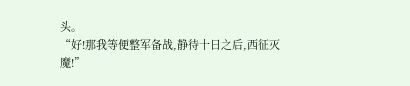头。
“好!那我等便整军备战,静待十日之后,西征灭魔!”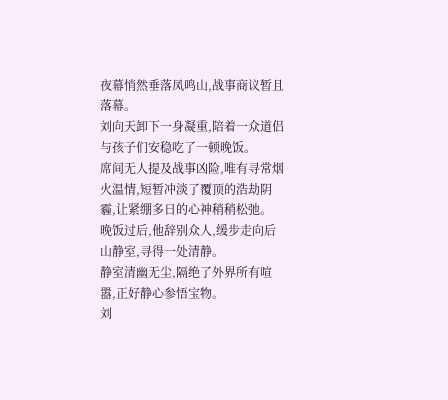夜幕悄然垂落凤鸣山,战事商议暂且落幕。
刘向天卸下一身凝重,陪着一众道侣与孩子们安稳吃了一顿晚饭。
席间无人提及战事凶险,唯有寻常烟火温情,短暂冲淡了覆顶的浩劫阴霾,让紧绷多日的心神稍稍松弛。
晚饭过后,他辞别众人,缓步走向后山静室,寻得一处清静。
静室清幽无尘,隔绝了外界所有喧嚣,正好静心参悟宝物。
刘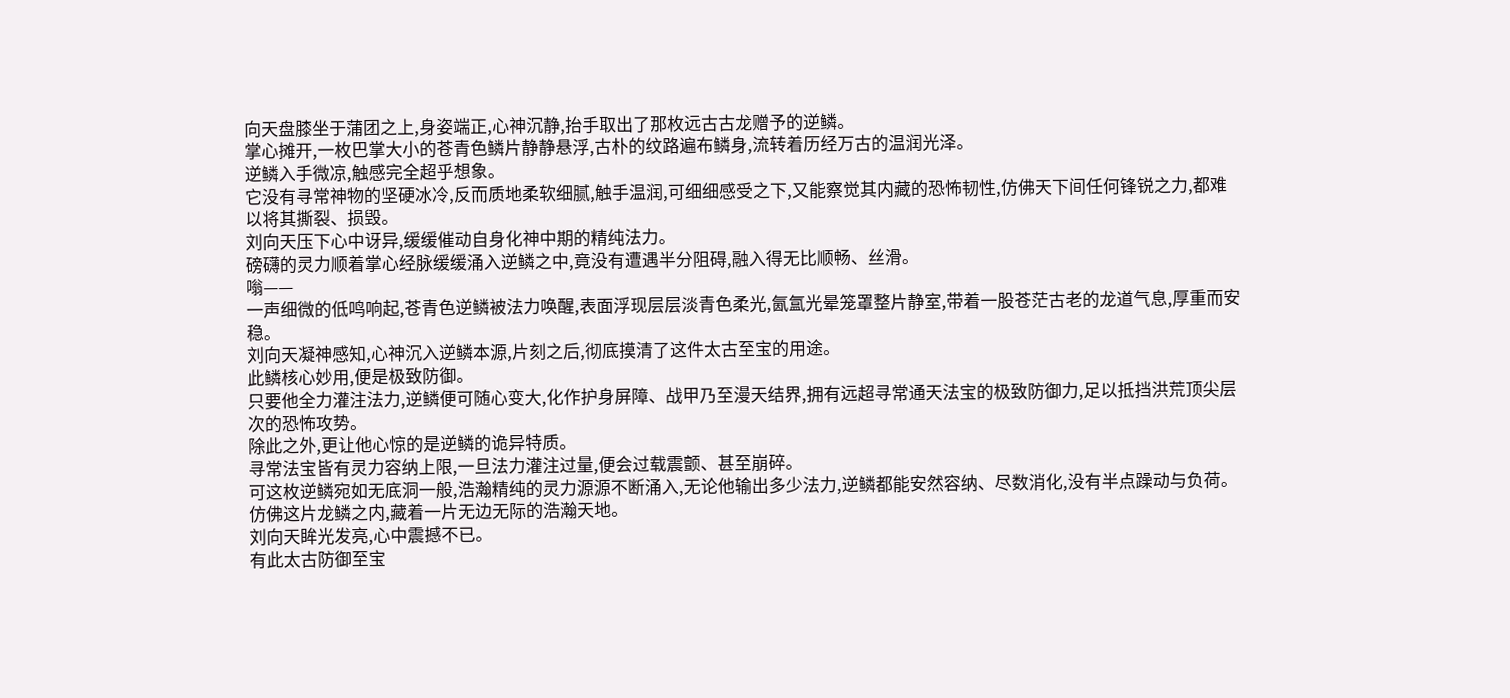向天盘膝坐于蒲团之上,身姿端正,心神沉静,抬手取出了那枚远古古龙赠予的逆鳞。
掌心摊开,一枚巴掌大小的苍青色鳞片静静悬浮,古朴的纹路遍布鳞身,流转着历经万古的温润光泽。
逆鳞入手微凉,触感完全超乎想象。
它没有寻常神物的坚硬冰冷,反而质地柔软细腻,触手温润,可细细感受之下,又能察觉其内藏的恐怖韧性,仿佛天下间任何锋锐之力,都难以将其撕裂、损毁。
刘向天压下心中讶异,缓缓催动自身化神中期的精纯法力。
磅礴的灵力顺着掌心经脉缓缓涌入逆鳞之中,竟没有遭遇半分阻碍,融入得无比顺畅、丝滑。
嗡——
一声细微的低鸣响起,苍青色逆鳞被法力唤醒,表面浮现层层淡青色柔光,氤氲光晕笼罩整片静室,带着一股苍茫古老的龙道气息,厚重而安稳。
刘向天凝神感知,心神沉入逆鳞本源,片刻之后,彻底摸清了这件太古至宝的用途。
此鳞核心妙用,便是极致防御。
只要他全力灌注法力,逆鳞便可随心变大,化作护身屏障、战甲乃至漫天结界,拥有远超寻常通天法宝的极致防御力,足以抵挡洪荒顶尖层次的恐怖攻势。
除此之外,更让他心惊的是逆鳞的诡异特质。
寻常法宝皆有灵力容纳上限,一旦法力灌注过量,便会过载震颤、甚至崩碎。
可这枚逆鳞宛如无底洞一般,浩瀚精纯的灵力源源不断涌入,无论他输出多少法力,逆鳞都能安然容纳、尽数消化,没有半点躁动与负荷。
仿佛这片龙鳞之内,藏着一片无边无际的浩瀚天地。
刘向天眸光发亮,心中震撼不已。
有此太古防御至宝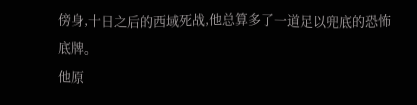傍身,十日之后的西域死战,他总算多了一道足以兜底的恐怖底牌。
他原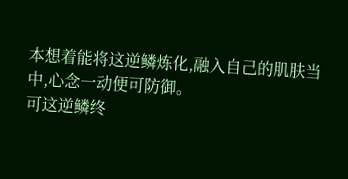本想着能将这逆鳞炼化,融入自己的肌肤当中,心念一动便可防御。
可这逆鳞终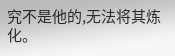究不是他的,无法将其炼化。